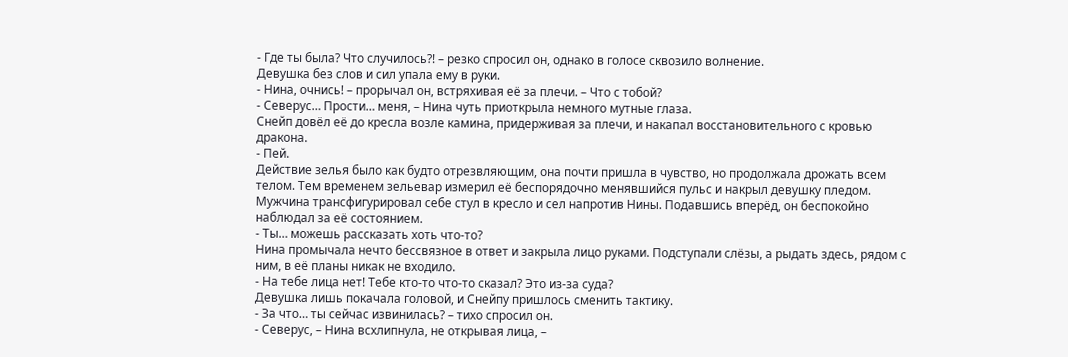- Где ты была? Что случилось?! – резко спросил он, однако в голосе сквозило волнение.
Девушка без слов и сил упала ему в руки.
- Нина, очнись! – прорычал он, встряхивая её за плечи. – Что с тобой?
- Северус… Прости… меня, – Нина чуть приоткрыла немного мутные глаза.
Снейп довёл её до кресла возле камина, придерживая за плечи, и накапал восстановительного с кровью дракона.
- Пей.
Действие зелья было как будто отрезвляющим, она почти пришла в чувство, но продолжала дрожать всем телом. Тем временем зельевар измерил её беспорядочно менявшийся пульс и накрыл девушку пледом. Мужчина трансфигурировал себе стул в кресло и сел напротив Нины. Подавшись вперёд, он беспокойно наблюдал за её состоянием.
- Ты… можешь рассказать хоть что-то?
Нина промычала нечто бессвязное в ответ и закрыла лицо руками. Подступали слёзы, а рыдать здесь, рядом с ним, в её планы никак не входило.
- На тебе лица нет! Тебе кто-то что-то сказал? Это из-за суда?
Девушка лишь покачала головой, и Снейпу пришлось сменить тактику.
- За что… ты сейчас извинилась? – тихо спросил он.
- Северус, – Нина всхлипнула, не открывая лица, –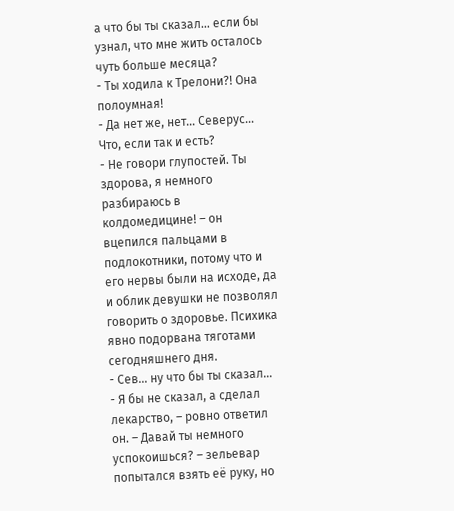а что бы ты сказал… если бы узнал, что мне жить осталось чуть больше месяца?
- Ты ходила к Трелони?! Она полоумная!
- Да нет же, нет… Северус… Что, если так и есть?
- Не говори глупостей. Ты здорова, я немного разбираюсь в колдомедицине! – он вцепился пальцами в подлокотники, потому что и его нервы были на исходе, да и облик девушки не позволял говорить о здоровье. Психика явно подорвана тяготами сегодняшнего дня.
- Сев… ну что бы ты сказал…
- Я бы не сказал, а сделал лекарство, – ровно ответил он. – Давай ты немного успокоишься? – зельевар попытался взять её руку, но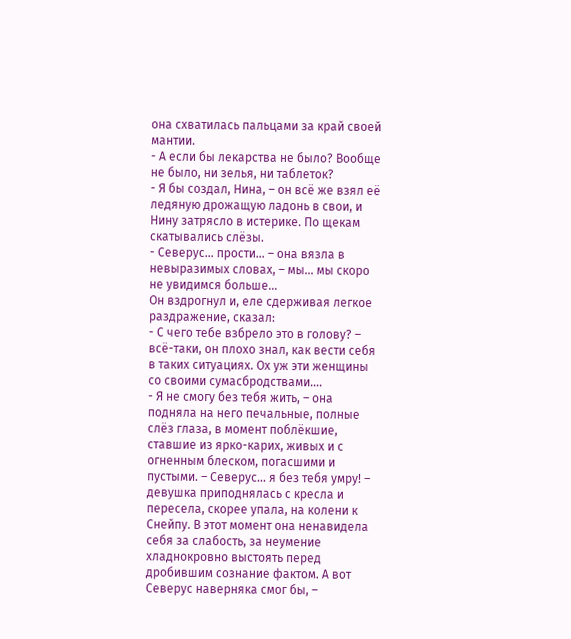она схватилась пальцами за край своей мантии.
- А если бы лекарства не было? Вообще не было, ни зелья, ни таблеток?
- Я бы создал, Нина, – он всё же взял её ледяную дрожащую ладонь в свои, и Нину затрясло в истерике. По щекам скатывались слёзы.
- Северус… прости… – она вязла в невыразимых словах, – мы… мы скоро не увидимся больше…
Он вздрогнул и, еле сдерживая легкое раздражение, сказал:
- С чего тебе взбрело это в голову? – всё-таки, он плохо знал, как вести себя в таких ситуациях. Ох уж эти женщины со своими сумасбродствами….
- Я не смогу без тебя жить, – она подняла на него печальные, полные слёз глаза, в момент поблёкшие, ставшие из ярко-карих, живых и с огненным блеском, погасшими и пустыми. – Северус… я без тебя умру! – девушка приподнялась с кресла и пересела, скорее упала, на колени к Снейпу. В этот момент она ненавидела себя за слабость, за неумение хладнокровно выстоять перед дробившим сознание фактом. А вот Северус наверняка смог бы, –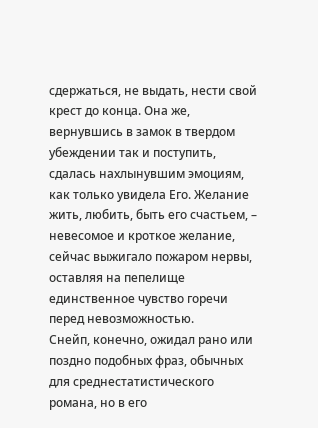сдержаться, не выдать, нести свой крест до конца. Она же, вернувшись в замок в твердом убеждении так и поступить, сдалась нахлынувшим эмоциям, как только увидела Его. Желание жить, любить, быть его счастьем, – невесомое и кроткое желание, сейчас выжигало пожаром нервы, оставляя на пепелище единственное чувство горечи перед невозможностью.
Снейп, конечно, ожидал рано или поздно подобных фраз, обычных для среднестатистического романа, но в его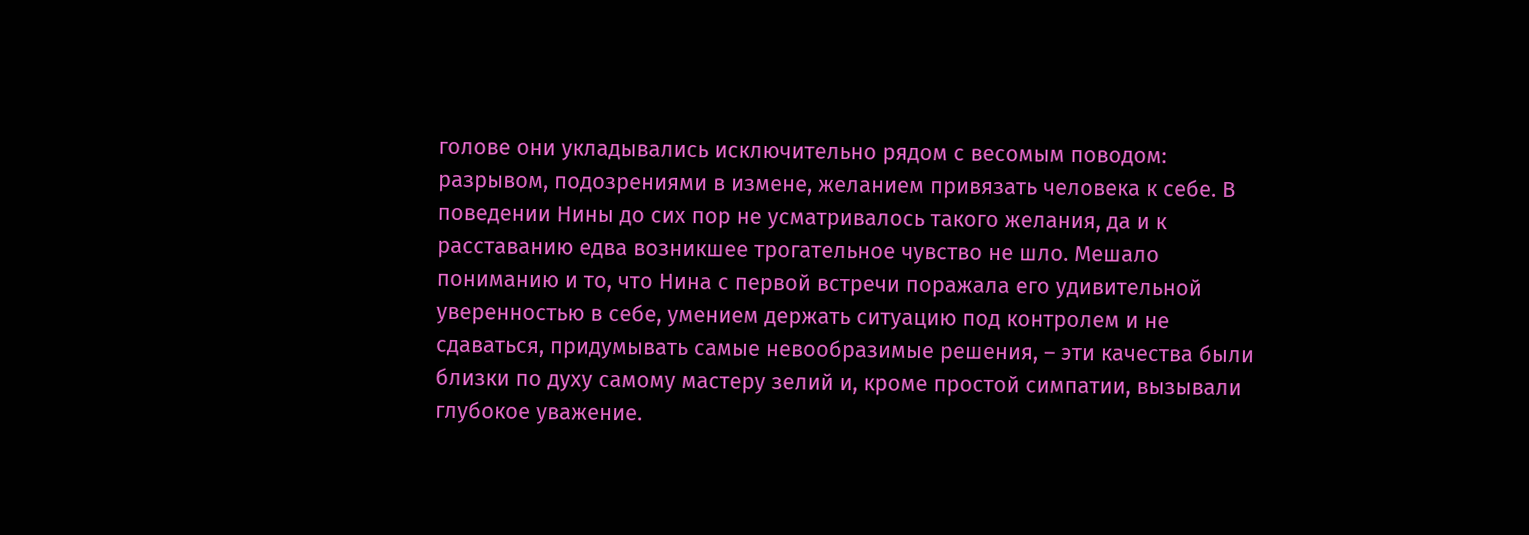голове они укладывались исключительно рядом с весомым поводом: разрывом, подозрениями в измене, желанием привязать человека к себе. В поведении Нины до сих пор не усматривалось такого желания, да и к расставанию едва возникшее трогательное чувство не шло. Мешало пониманию и то, что Нина с первой встречи поражала его удивительной уверенностью в себе, умением держать ситуацию под контролем и не сдаваться, придумывать самые невообразимые решения, – эти качества были близки по духу самому мастеру зелий и, кроме простой симпатии, вызывали глубокое уважение.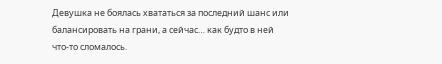Девушка не боялась хвататься за последний шанс или балансировать на грани, а сейчас… как будто в ней что-то сломалось.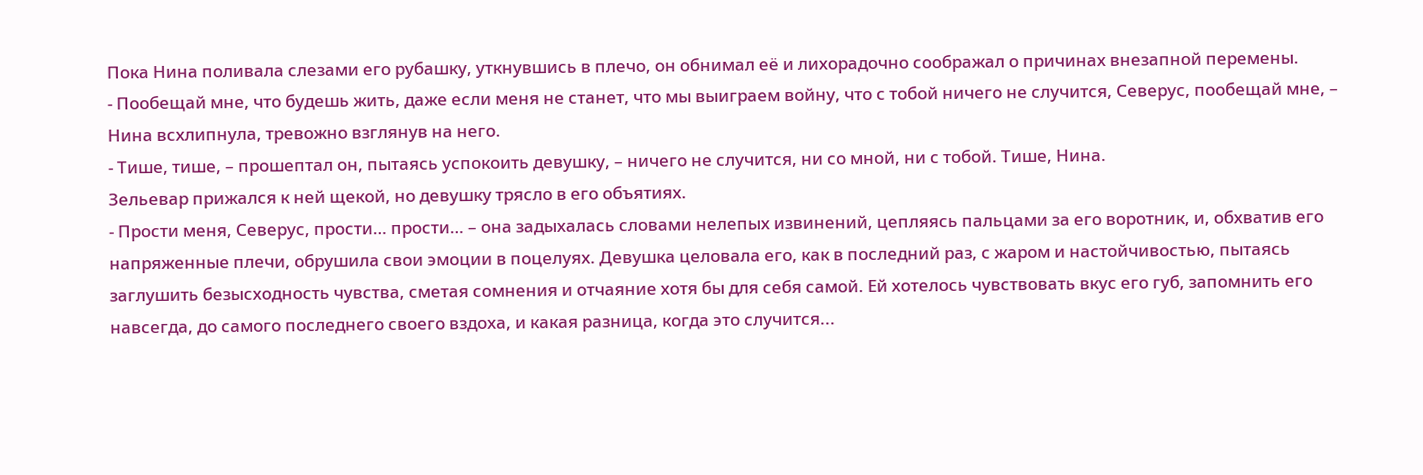Пока Нина поливала слезами его рубашку, уткнувшись в плечо, он обнимал её и лихорадочно соображал о причинах внезапной перемены.
- Пообещай мне, что будешь жить, даже если меня не станет, что мы выиграем войну, что с тобой ничего не случится, Северус, пообещай мне, – Нина всхлипнула, тревожно взглянув на него.
- Тише, тише, – прошептал он, пытаясь успокоить девушку, – ничего не случится, ни со мной, ни с тобой. Тише, Нина.
Зельевар прижался к ней щекой, но девушку трясло в его объятиях.
- Прости меня, Северус, прости… прости… – она задыхалась словами нелепых извинений, цепляясь пальцами за его воротник, и, обхватив его напряженные плечи, обрушила свои эмоции в поцелуях. Девушка целовала его, как в последний раз, с жаром и настойчивостью, пытаясь заглушить безысходность чувства, сметая сомнения и отчаяние хотя бы для себя самой. Ей хотелось чувствовать вкус его губ, запомнить его навсегда, до самого последнего своего вздоха, и какая разница, когда это случится...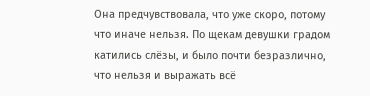Она предчувствовала, что уже скоро, потому что иначе нельзя. По щекам девушки градом катились слёзы, и было почти безразлично, что нельзя и выражать всё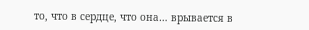то, что в сердце, что она… врывается в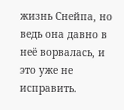жизнь Снейпа, но ведь она давно в неё ворвалась, и это уже не исправить.